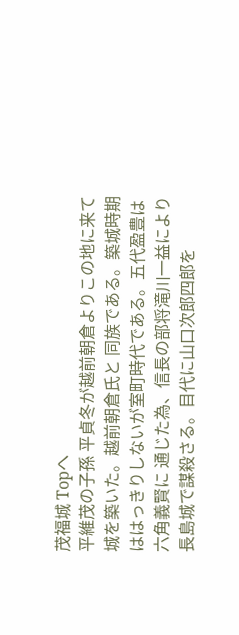茂福城 Topへ
平維茂の子孫 平貞冬が越前朝倉よりこの地に来て城を築いた。越前朝倉氏と 同族である。築城時期ははっきりしないが室町時代である。五代盈豊は六角義賢に 通じた為、信長の部将滝川一益により長島城で謀殺さる。目代に山口次郎四郎を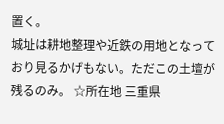置く。
城址は耕地整理や近鉄の用地となっており見るかげもない。ただこの土壇が残るのみ。 ☆所在地 三重県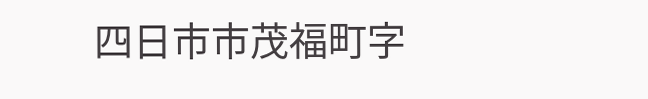四日市市茂福町字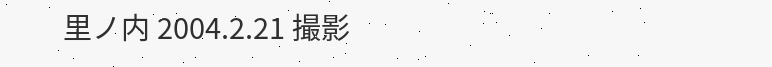里ノ内 2004.2.21 撮影